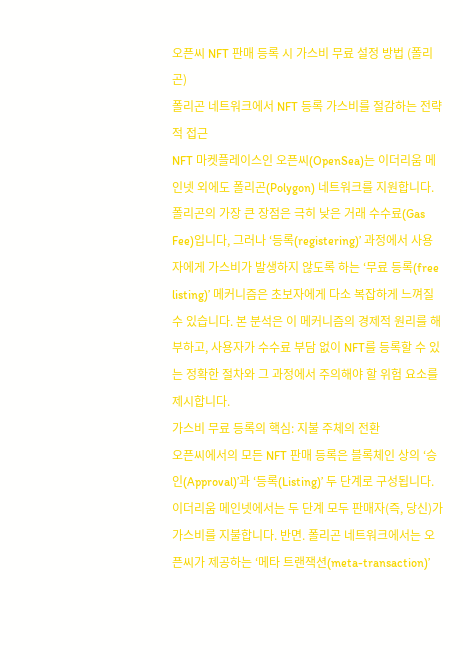오픈씨 NFT 판매 등록 시 가스비 무료 설정 방법 (폴리곤)
폴리곤 네트워크에서 NFT 등록 가스비를 절감하는 전략적 접근
NFT 마켓플레이스인 오픈씨(OpenSea)는 이더리움 메인넷 외에도 폴리곤(Polygon) 네트워크를 지원합니다. 폴리곤의 가장 큰 장점은 극히 낮은 거래 수수료(Gas Fee)입니다, 그러나 ‘등록(registering)’ 과정에서 사용자에게 가스비가 발생하지 않도록 하는 ‘무료 등록(free listing)’ 메커니즘은 초보자에게 다소 복잡하게 느껴질 수 있습니다. 본 분석은 이 메커니즘의 경제적 원리를 해부하고, 사용자가 수수료 부담 없이 NFT를 등록할 수 있는 정확한 절차와 그 과정에서 주의해야 할 위험 요소를 제시합니다.
가스비 무료 등록의 핵심: 지불 주체의 전환
오픈씨에서의 모든 NFT 판매 등록은 블록체인 상의 ‘승인(Approval)’과 ‘등록(Listing)’ 두 단계로 구성됩니다. 이더리움 메인넷에서는 두 단계 모두 판매자(즉, 당신)가 가스비를 지불합니다. 반면. 폴리곤 네트워크에서는 오픈씨가 제공하는 ‘메타 트랜잭션(meta-transaction)’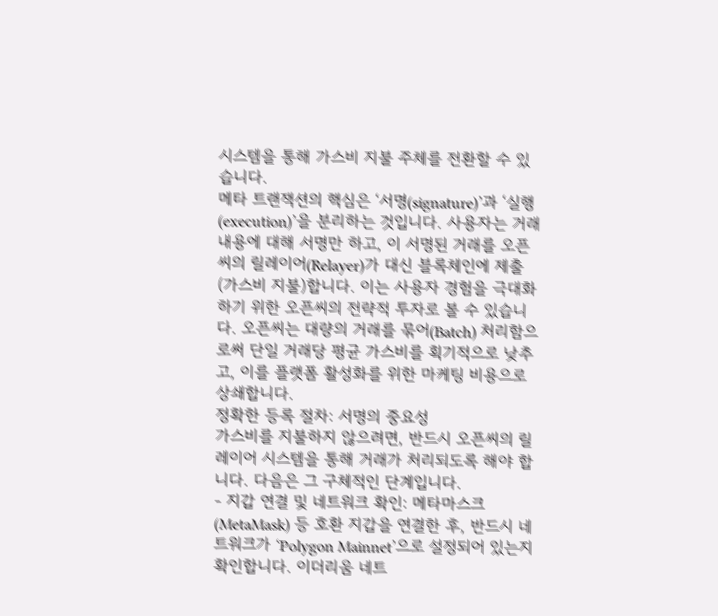시스템을 통해 가스비 지불 주체를 전환할 수 있습니다.
메타 트랜잭션의 핵심은 ‘서명(signature)’과 ‘실행(execution)’을 분리하는 것입니다. 사용자는 거래 내용에 대해 서명만 하고, 이 서명된 거래를 오픈씨의 릴레이어(Relayer)가 대신 블록체인에 제출(가스비 지불)합니다. 이는 사용자 경험을 극대화하기 위한 오픈씨의 전략적 투자로 볼 수 있습니다. 오픈씨는 대량의 거래를 묶어(Batch) 처리함으로써 단일 거래당 평균 가스비를 획기적으로 낮추고, 이를 플랫폼 활성화를 위한 마케팅 비용으로 상쇄합니다.
정확한 등록 절차: 서명의 중요성
가스비를 지불하지 않으려면, 반드시 오픈씨의 릴레이어 시스템을 통해 거래가 처리되도록 해야 합니다. 다음은 그 구체적인 단계입니다.
- 지갑 연결 및 네트워크 확인: 메타마스크(MetaMask) 등 호환 지갑을 연결한 후, 반드시 네트워크가 ‘Polygon Mainnet’으로 설정되어 있는지 확인합니다. 이더리움 네트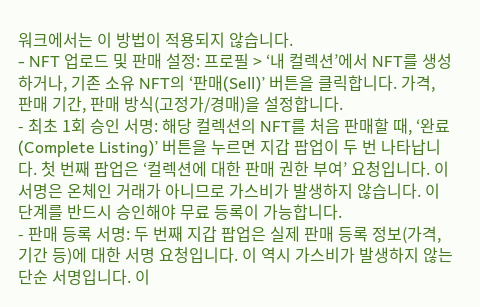워크에서는 이 방법이 적용되지 않습니다.
- NFT 업로드 및 판매 설정: 프로필 > ‘내 컬렉션’에서 NFT를 생성하거나, 기존 소유 NFT의 ‘판매(Sell)’ 버튼을 클릭합니다. 가격, 판매 기간, 판매 방식(고정가/경매)을 설정합니다.
- 최초 1회 승인 서명: 해당 컬렉션의 NFT를 처음 판매할 때, ‘완료(Complete Listing)’ 버튼을 누르면 지갑 팝업이 두 번 나타납니다. 첫 번째 팝업은 ‘컬렉션에 대한 판매 권한 부여’ 요청입니다. 이 서명은 온체인 거래가 아니므로 가스비가 발생하지 않습니다. 이 단계를 반드시 승인해야 무료 등록이 가능합니다.
- 판매 등록 서명: 두 번째 지갑 팝업은 실제 판매 등록 정보(가격, 기간 등)에 대한 서명 요청입니다. 이 역시 가스비가 발생하지 않는 단순 서명입니다. 이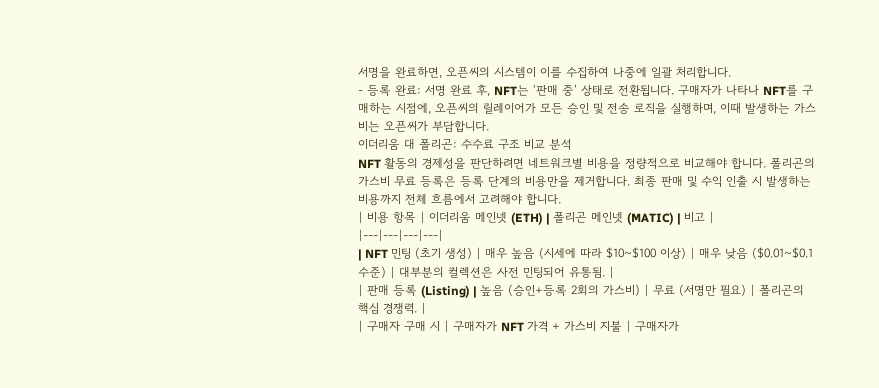서명을 완료하면, 오픈씨의 시스템이 이를 수집하여 나중에 일괄 처리합니다.
- 등록 완료: 서명 완료 후, NFT는 ‘판매 중’ 상태로 전환됩니다. 구매자가 나타나 NFT를 구매하는 시점에, 오픈씨의 릴레이어가 모든 승인 및 전송 로직을 실행하며, 이때 발생하는 가스비는 오픈씨가 부담합니다.
이더리움 대 폴리곤: 수수료 구조 비교 분석
NFT 활동의 경제성을 판단하려면 네트워크별 비용을 정량적으로 비교해야 합니다. 폴리곤의 가스비 무료 등록은 등록 단계의 비용만을 제거합니다. 최종 판매 및 수익 인출 시 발생하는 비용까지 전체 흐름에서 고려해야 합니다.
| 비용 항목 | 이더리움 메인넷 (ETH) | 폴리곤 메인넷 (MATIC) | 비고 |
|---|---|---|---|
| NFT 민팅 (초기 생성) | 매우 높음 (시세에 따라 $10~$100 이상) | 매우 낮음 ($0.01~$0.1 수준) | 대부분의 컬렉션은 사전 민팅되어 유통됨. |
| 판매 등록 (Listing) | 높음 (승인+등록 2회의 가스비) | 무료 (서명만 필요) | 폴리곤의 핵심 경쟁력. |
| 구매자 구매 시 | 구매자가 NFT 가격 + 가스비 지불 | 구매자가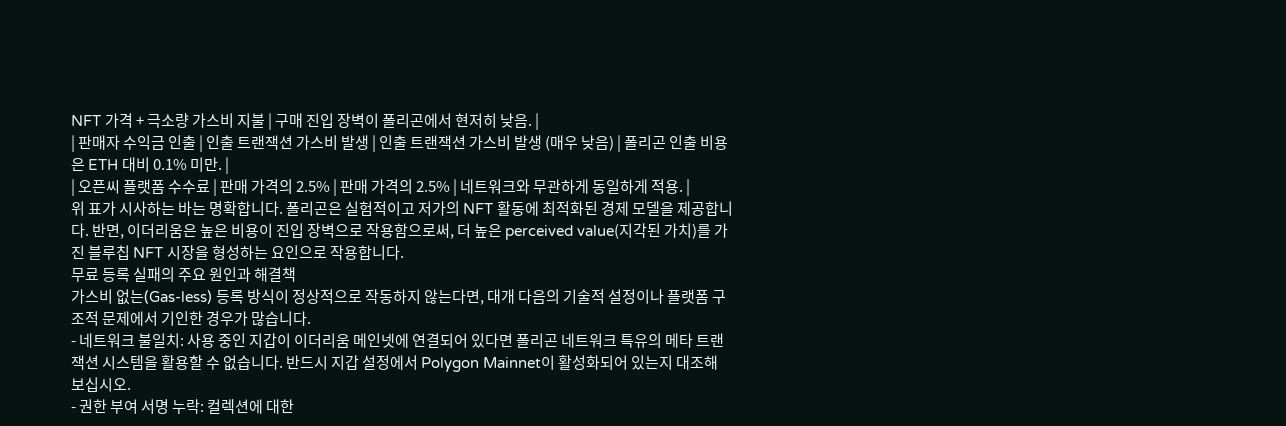NFT 가격 + 극소량 가스비 지불 | 구매 진입 장벽이 폴리곤에서 현저히 낮음. |
| 판매자 수익금 인출 | 인출 트랜잭션 가스비 발생 | 인출 트랜잭션 가스비 발생 (매우 낮음) | 폴리곤 인출 비용은 ETH 대비 0.1% 미만. |
| 오픈씨 플랫폼 수수료 | 판매 가격의 2.5% | 판매 가격의 2.5% | 네트워크와 무관하게 동일하게 적용. |
위 표가 시사하는 바는 명확합니다. 폴리곤은 실험적이고 저가의 NFT 활동에 최적화된 경제 모델을 제공합니다. 반면, 이더리움은 높은 비용이 진입 장벽으로 작용함으로써, 더 높은 perceived value(지각된 가치)를 가진 블루칩 NFT 시장을 형성하는 요인으로 작용합니다.
무료 등록 실패의 주요 원인과 해결책
가스비 없는(Gas-less) 등록 방식이 정상적으로 작동하지 않는다면, 대개 다음의 기술적 설정이나 플랫폼 구조적 문제에서 기인한 경우가 많습니다.
- 네트워크 불일치: 사용 중인 지갑이 이더리움 메인넷에 연결되어 있다면 폴리곤 네트워크 특유의 메타 트랜잭션 시스템을 활용할 수 없습니다. 반드시 지갑 설정에서 Polygon Mainnet이 활성화되어 있는지 대조해 보십시오.
- 권한 부여 서명 누락: 컬렉션에 대한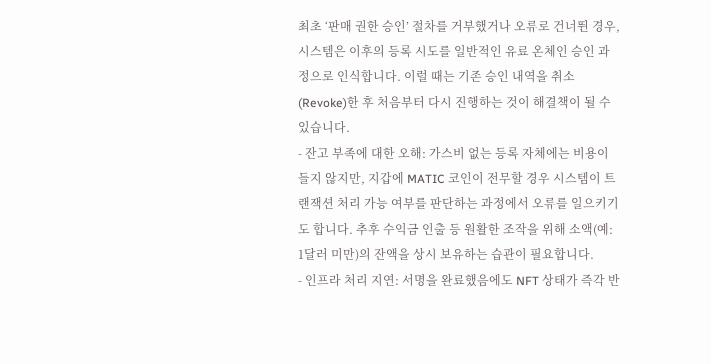최초 ‘판매 권한 승인’ 절차를 거부했거나 오류로 건너뛴 경우, 시스템은 이후의 등록 시도를 일반적인 유료 온체인 승인 과정으로 인식합니다. 이럴 때는 기존 승인 내역을 취소(Revoke)한 후 처음부터 다시 진행하는 것이 해결책이 될 수 있습니다.
- 잔고 부족에 대한 오해: 가스비 없는 등록 자체에는 비용이 들지 않지만, 지갑에 MATIC 코인이 전무할 경우 시스템이 트랜잭션 처리 가능 여부를 판단하는 과정에서 오류를 일으키기도 합니다. 추후 수익금 인출 등 원활한 조작을 위해 소액(예: 1달러 미만)의 잔액을 상시 보유하는 습관이 필요합니다.
- 인프라 처리 지연: 서명을 완료했음에도 NFT 상태가 즉각 반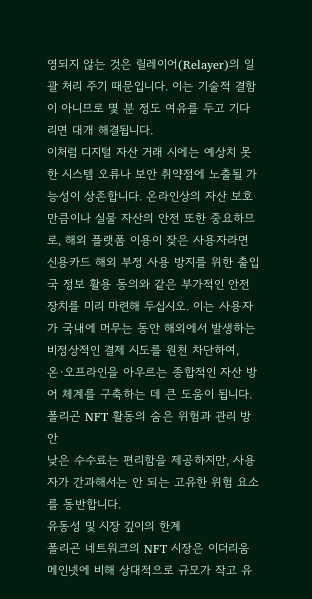영되지 않는 것은 릴레이어(Relayer)의 일괄 처리 주기 때문입니다. 이는 기술적 결함이 아니므로 몇 분 정도 여유를 두고 기다리면 대개 해결됩니다.
이처럼 디지털 자산 거래 시에는 예상치 못한 시스템 오류나 보안 취약점에 노출될 가능성이 상존합니다. 온라인상의 자산 보호만큼이나 실물 자산의 안전 또한 중요하므로, 해외 플랫폼 이용이 잦은 사용자라면 신용카드 해외 부정 사용 방지를 위한 출입국 정보 활용 동의와 같은 부가적인 안전장치를 미리 마련해 두십시오. 이는 사용자가 국내에 머무는 동안 해외에서 발생하는 비정상적인 결제 시도를 원천 차단하여, 온·오프라인을 아우르는 종합적인 자산 방어 체계를 구축하는 데 큰 도움이 됩니다.
폴리곤 NFT 활동의 숨은 위험과 관리 방안
낮은 수수료는 편리함을 제공하지만, 사용자가 간과해서는 안 되는 고유한 위험 요소를 동반합니다.
유동성 및 시장 깊이의 한계
폴리곤 네트워크의 NFT 시장은 이더리움 메인넷에 비해 상대적으로 규모가 작고 유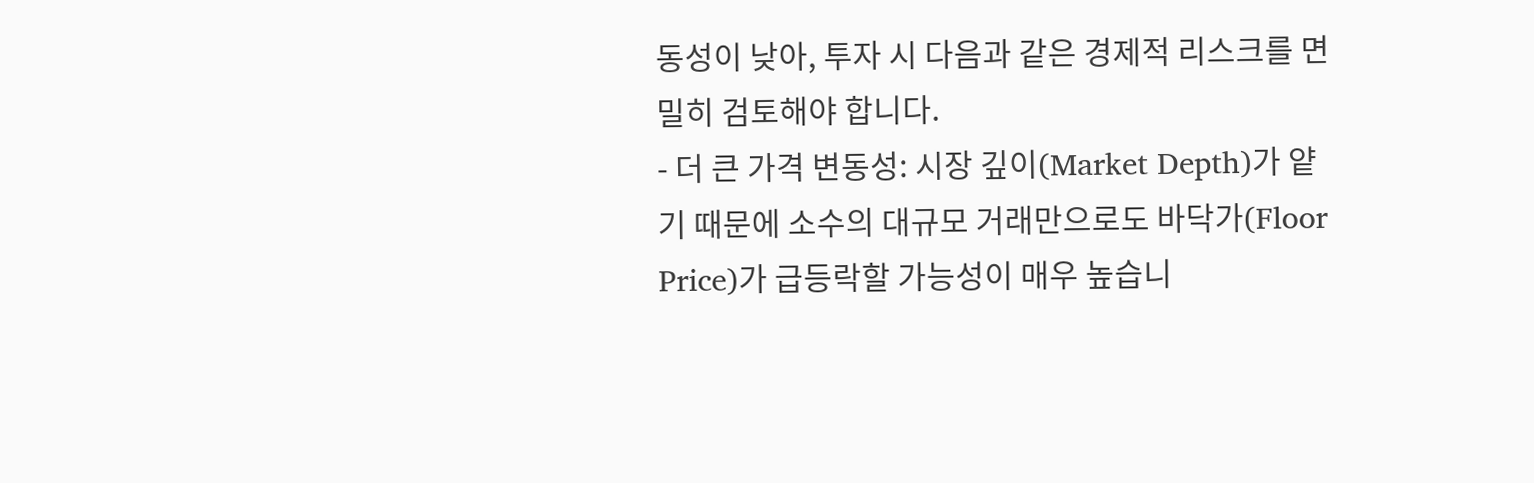동성이 낮아, 투자 시 다음과 같은 경제적 리스크를 면밀히 검토해야 합니다.
- 더 큰 가격 변동성: 시장 깊이(Market Depth)가 얕기 때문에 소수의 대규모 거래만으로도 바닥가(Floor Price)가 급등락할 가능성이 매우 높습니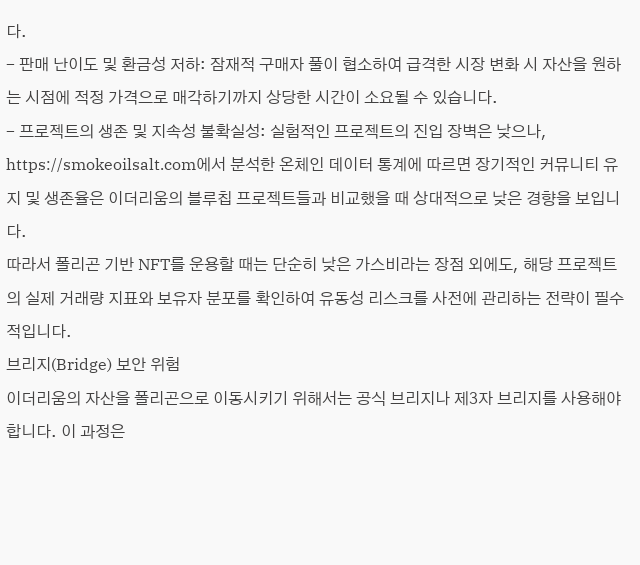다.
- 판매 난이도 및 환금성 저하: 잠재적 구매자 풀이 협소하여 급격한 시장 변화 시 자산을 원하는 시점에 적정 가격으로 매각하기까지 상당한 시간이 소요될 수 있습니다.
- 프로젝트의 생존 및 지속성 불확실성: 실험적인 프로젝트의 진입 장벽은 낮으나, https://smokeoilsalt.com에서 분석한 온체인 데이터 통계에 따르면 장기적인 커뮤니티 유지 및 생존율은 이더리움의 블루칩 프로젝트들과 비교했을 때 상대적으로 낮은 경향을 보입니다.
따라서 폴리곤 기반 NFT를 운용할 때는 단순히 낮은 가스비라는 장점 외에도, 해당 프로젝트의 실제 거래량 지표와 보유자 분포를 확인하여 유동성 리스크를 사전에 관리하는 전략이 필수적입니다.
브리지(Bridge) 보안 위험
이더리움의 자산을 폴리곤으로 이동시키기 위해서는 공식 브리지나 제3자 브리지를 사용해야 합니다. 이 과정은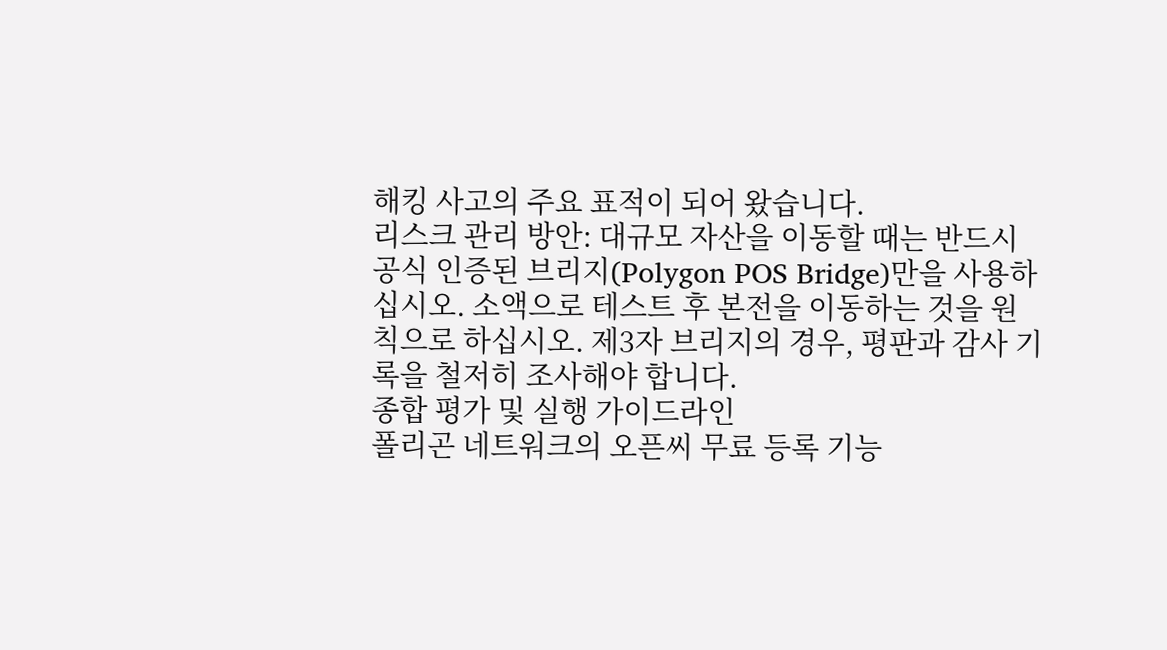해킹 사고의 주요 표적이 되어 왔습니다.
리스크 관리 방안: 대규모 자산을 이동할 때는 반드시 공식 인증된 브리지(Polygon POS Bridge)만을 사용하십시오. 소액으로 테스트 후 본전을 이동하는 것을 원칙으로 하십시오. 제3자 브리지의 경우, 평판과 감사 기록을 철저히 조사해야 합니다.
종합 평가 및 실행 가이드라인
폴리곤 네트워크의 오픈씨 무료 등록 기능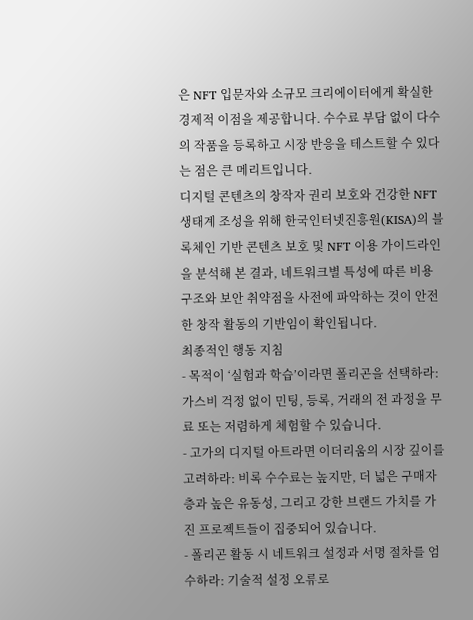은 NFT 입문자와 소규모 크리에이터에게 확실한 경제적 이점을 제공합니다. 수수료 부담 없이 다수의 작품을 등록하고 시장 반응을 테스트할 수 있다는 점은 큰 메리트입니다.
디지털 콘텐츠의 창작자 권리 보호와 건강한 NFT 생태계 조성을 위해 한국인터넷진흥원(KISA)의 블록체인 기반 콘텐츠 보호 및 NFT 이용 가이드라인을 분석해 본 결과, 네트워크별 특성에 따른 비용 구조와 보안 취약점을 사전에 파악하는 것이 안전한 창작 활동의 기반임이 확인됩니다.
최종적인 행동 지침
- 목적이 ‘실험과 학습’이라면 폴리곤을 선택하라: 가스비 걱정 없이 민팅, 등록, 거래의 전 과정을 무료 또는 저렴하게 체험할 수 있습니다.
- 고가의 디지털 아트라면 이더리움의 시장 깊이를 고려하라: 비록 수수료는 높지만, 더 넓은 구매자 층과 높은 유동성, 그리고 강한 브랜드 가치를 가진 프로젝트들이 집중되어 있습니다.
- 폴리곤 활동 시 네트워크 설정과 서명 절차를 엄수하라: 기술적 설정 오류로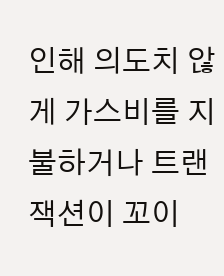인해 의도치 않게 가스비를 지불하거나 트랜잭션이 꼬이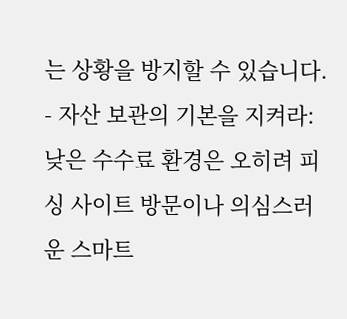는 상황을 방지할 수 있습니다.
- 자산 보관의 기본을 지켜라: 낮은 수수료 환경은 오히려 피싱 사이트 방문이나 의심스러운 스마트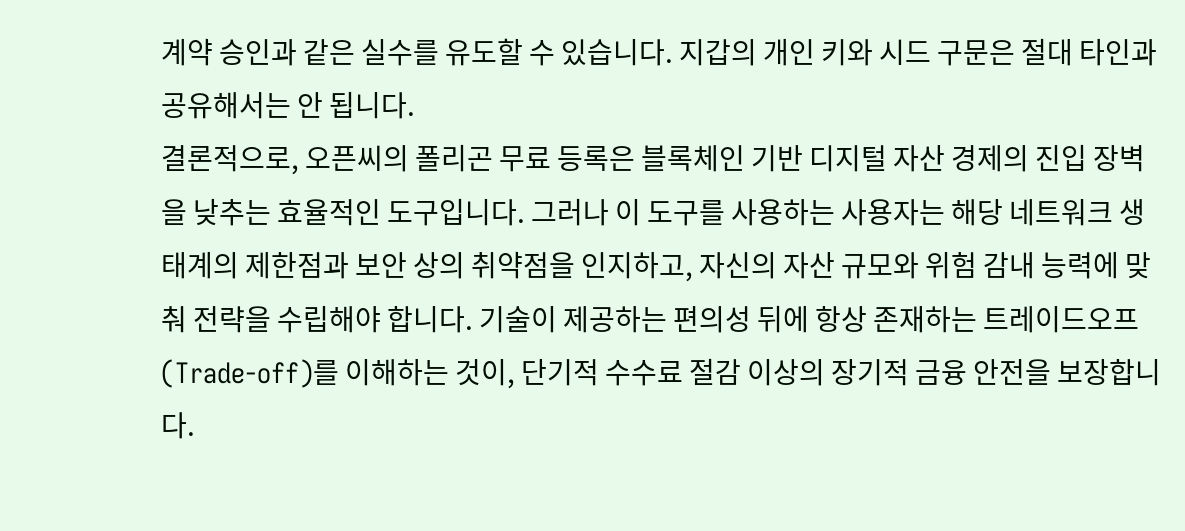계약 승인과 같은 실수를 유도할 수 있습니다. 지갑의 개인 키와 시드 구문은 절대 타인과 공유해서는 안 됩니다.
결론적으로, 오픈씨의 폴리곤 무료 등록은 블록체인 기반 디지털 자산 경제의 진입 장벽을 낮추는 효율적인 도구입니다. 그러나 이 도구를 사용하는 사용자는 해당 네트워크 생태계의 제한점과 보안 상의 취약점을 인지하고, 자신의 자산 규모와 위험 감내 능력에 맞춰 전략을 수립해야 합니다. 기술이 제공하는 편의성 뒤에 항상 존재하는 트레이드오프(Trade-off)를 이해하는 것이, 단기적 수수료 절감 이상의 장기적 금융 안전을 보장합니다.